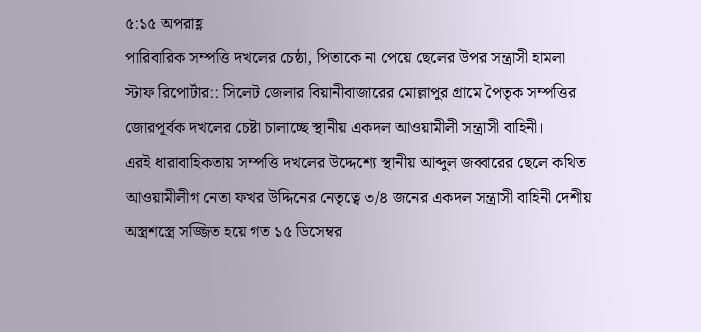৫:১৫ অপরাহ্ণ
পারিবারিক সম্পত্তি দখলের চেষ্ঠা, পিতাকে না পেয়ে ছেলের উপর সন্ত্রাসী হামলা
স্টাফ রিপোর্টার:: সিলেট জেলার বিয়ানীবাজারের মোল্লাপুর গ্রামে পৈতৃক সম্পত্তির জোরপূর্বক দখলের চেষ্টা চালাচ্ছে স্থানীয় একদল আওয়ামীলী সন্ত্রাসী বাহিনী।
এরই ধারাবাহিকতায় সম্পত্তি দখলের উদ্দেশ্যে স্থানীয় আব্দুল জব্বারের ছেলে কথিত আওয়ামীলীগ নেতা ফখর উদ্দিনের নেতৃত্বে ৩/৪ জনের একদল সন্ত্রাসী বাহিনী দেশীয় অস্ত্রশস্ত্রে সজ্জিত হয়ে গত ১৫ ডিসেম্বর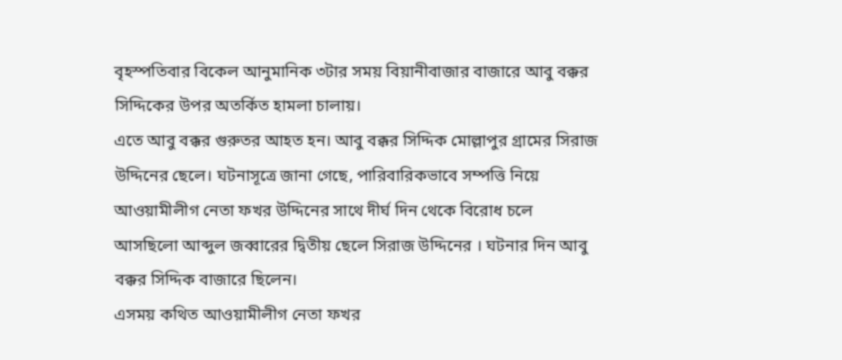বৃহস্পতিবার বিকেল আনুমানিক ৩টার সময় বিয়ানীবাজার বাজারে আবু বক্কর সিদ্দিকের উপর অতর্কিত হামলা চালায়।
এতে আবু বক্কর গুরুতর আহত হন। আবু বক্কর সিদ্দিক মোল্লাপুর গ্রামের সিরাজ উদ্দিনের ছেলে। ঘটনাসূত্রে জানা গেছে, পারিবারিকভাবে সম্পত্তি নিয়ে আওয়ামীলীগ নেতা ফখর উদ্দিনের সাথে দীর্ঘ দিন থেকে বিরোধ চলে আসছিলো আব্দুল জব্বারের দ্বিতীয় ছেলে সিরাজ উদ্দিনের । ঘটনার দিন আবু বক্কর সিদ্দিক বাজারে ছিলেন।
এসময় কথিত আওয়ামীলীগ নেতা ফখর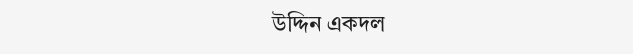উদ্দিন একদল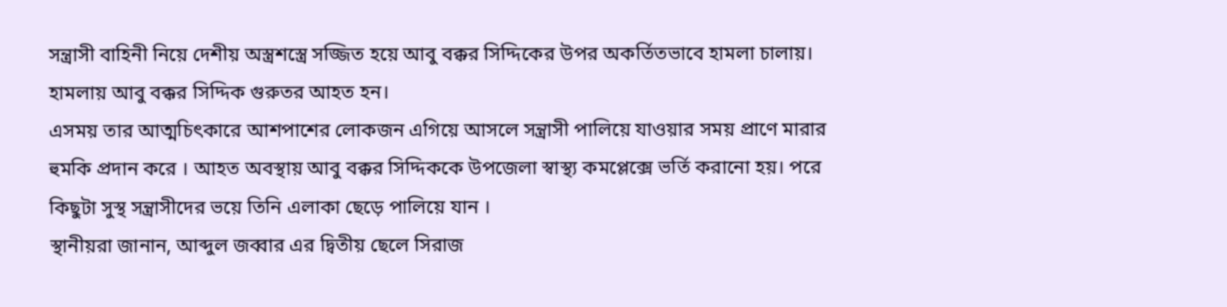সন্ত্রাসী বাহিনী নিয়ে দেশীয় অস্ত্রশস্ত্রে সজ্জিত হয়ে আবু বক্কর সিদ্দিকের উপর অকর্তিতভাবে হামলা চালায়। হামলায় আবু বক্কর সিদ্দিক গুরুতর আহত হন।
এসময় তার আত্মচিৎকারে আশপাশের লোকজন এগিয়ে আসলে সন্ত্রাসী পালিয়ে যাওয়ার সময় প্রাণে মারার হুমকি প্রদান করে । আহত অবস্থায় আবু বক্কর সিদ্দিককে উপজেলা স্বাস্থ্য কমপ্লেক্সে ভর্তি করানো হয়। পরে কিছুটা সুস্থ সন্ত্রাসীদের ভয়ে তিনি এলাকা ছেড়ে পালিয়ে যান ।
স্থানীয়রা জানান, আব্দুল জব্বার এর দ্বিতীয় ছেলে সিরাজ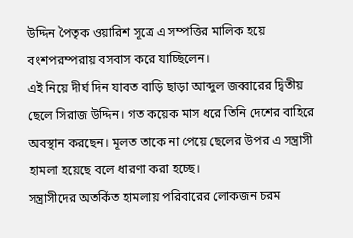উদ্দিন পৈতৃক ওয়ারিশ সূত্রে এ সম্পত্তির মালিক হয়ে বংশপরম্পরায় বসবাস করে যাচ্ছিলেন।
এই নিয়ে দীর্ঘ দিন যাবত বাড়ি ছাড়া আব্দুল জব্বারের দ্বিতীয় ছেলে সিরাজ উদ্দিন। গত কয়েক মাস ধরে তিনি দেশের বাহিরে অবস্থান করছেন। মূলত তাকে না পেয়ে ছেলের উপর এ সন্ত্রাসী হামলা হয়েছে বলে ধারণা করা হচ্ছে।
সন্ত্রাসীদের অতর্কিত হামলায় পরিবারের লোকজন চরম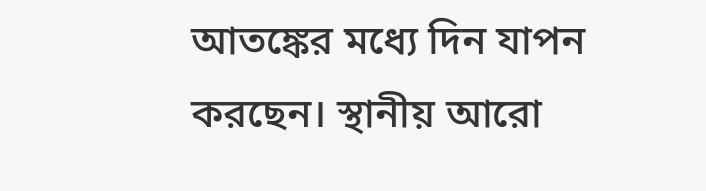আতঙ্কের মধ্যে দিন যাপন করছেন। স্থানীয় আরো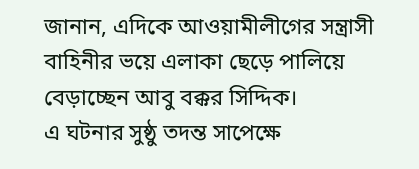জানান, এদিকে আওয়ামীলীগের সন্ত্রাসী বাহিনীর ভয়ে এলাকা ছেড়ে পালিয়ে বেড়াচ্ছেন আবু বক্কর সিদ্দিক।
এ ঘটনার সুষ্ঠু তদন্ত সাপেক্ষে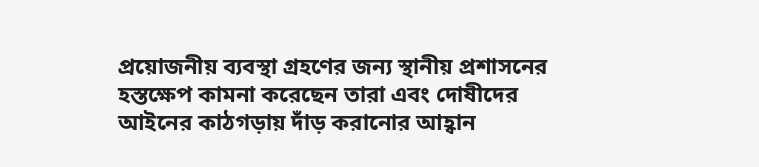প্রয়োজনীয় ব্যবস্থা গ্রহণের জন্য স্থানীয় প্রশাসনের হস্তক্ষেপ কামনা করেছেন তারা এবং দোষীদের আইনের কাঠগড়ায় দাঁড় করানোর আহ্বান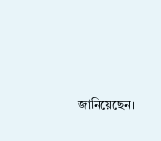জানিয়েছেন।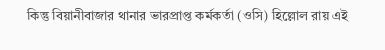কিন্তু বিয়ানীবাজার থানার ভারপ্রাপ্ত কর্মকর্তা (ওসি) হিল্লোল রায় এই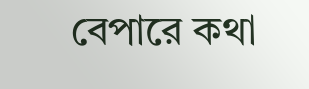বেপারে কথা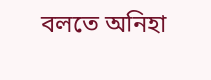বলতে অনিহা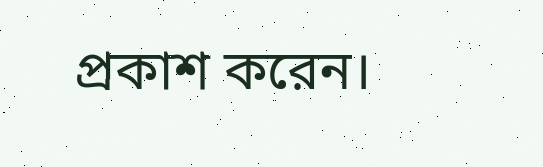প্রকাশ করেন।